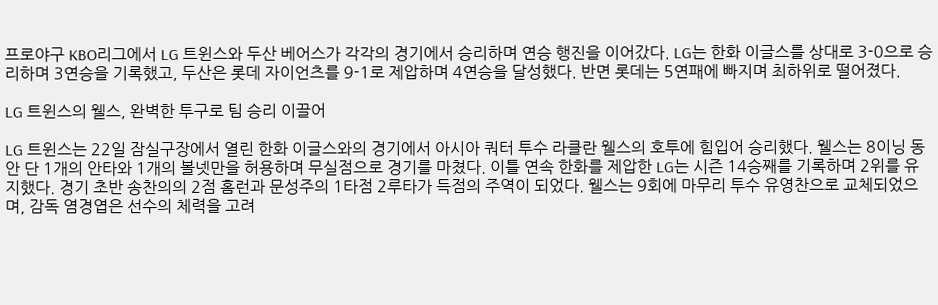프로야구 KBO리그에서 LG 트윈스와 두산 베어스가 각각의 경기에서 승리하며 연승 행진을 이어갔다. LG는 한화 이글스를 상대로 3-0으로 승리하며 3연승을 기록했고, 두산은 롯데 자이언츠를 9-1로 제압하며 4연승을 달성했다. 반면 롯데는 5연패에 빠지며 최하위로 떨어졌다.

LG 트윈스의 웰스, 완벽한 투구로 팀 승리 이끌어

LG 트윈스는 22일 잠실구장에서 열린 한화 이글스와의 경기에서 아시아 쿼터 투수 라클란 웰스의 호투에 힘입어 승리했다. 웰스는 8이닝 동안 단 1개의 안타와 1개의 볼넷만을 허용하며 무실점으로 경기를 마쳤다. 이틀 연속 한화를 제압한 LG는 시즌 14승째를 기록하며 2위를 유지했다. 경기 초반 송찬의의 2점 홈런과 문성주의 1타점 2루타가 득점의 주역이 되었다. 웰스는 9회에 마무리 투수 유영찬으로 교체되었으며, 감독 염경엽은 선수의 체력을 고려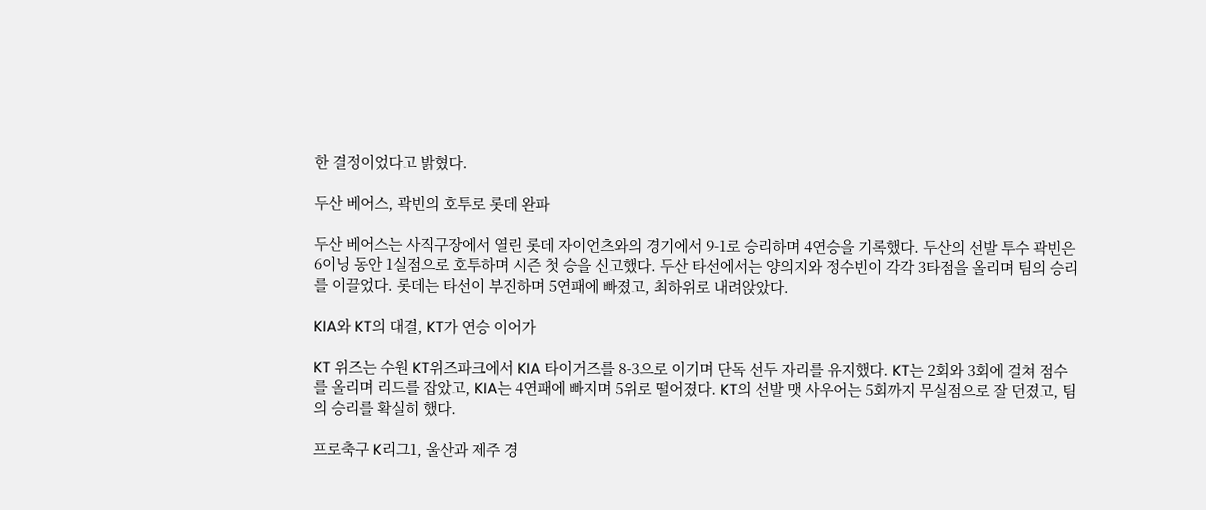한 결정이었다고 밝혔다.

두산 베어스, 곽빈의 호투로 롯데 완파

두산 베어스는 사직구장에서 열린 롯데 자이언츠와의 경기에서 9-1로 승리하며 4연승을 기록했다. 두산의 선발 투수 곽빈은 6이닝 동안 1실점으로 호투하며 시즌 첫 승을 신고했다. 두산 타선에서는 양의지와 정수빈이 각각 3타점을 올리며 팀의 승리를 이끌었다. 롯데는 타선이 부진하며 5연패에 빠졌고, 최하위로 내려앉았다.

KIA와 KT의 대결, KT가 연승 이어가

KT 위즈는 수원 KT위즈파크에서 KIA 타이거즈를 8-3으로 이기며 단독 선두 자리를 유지했다. KT는 2회와 3회에 걸쳐 점수를 올리며 리드를 잡았고, KIA는 4연패에 빠지며 5위로 떨어졌다. KT의 선발 맷 사우어는 5회까지 무실점으로 잘 던졌고, 팀의 승리를 확실히 했다.

프로축구 K리그1, 울산과 제주 경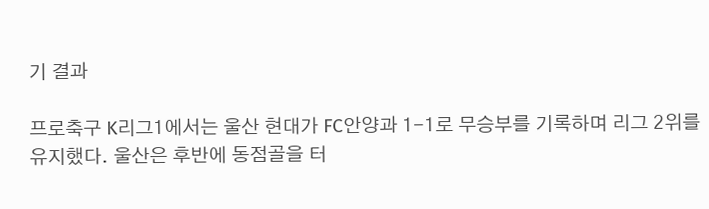기 결과

프로축구 K리그1에서는 울산 현대가 FC안양과 1-1로 무승부를 기록하며 리그 2위를 유지했다. 울산은 후반에 동점골을 터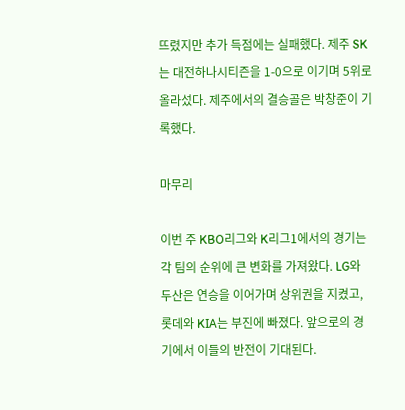뜨렸지만 추가 득점에는 실패했다. 제주 SK는 대전하나시티즌을 1-0으로 이기며 5위로 올라섰다. 제주에서의 결승골은 박창준이 기록했다.

마무리

이번 주 KBO리그와 K리그1에서의 경기는 각 팀의 순위에 큰 변화를 가져왔다. LG와 두산은 연승을 이어가며 상위권을 지켰고, 롯데와 KIA는 부진에 빠졌다. 앞으로의 경기에서 이들의 반전이 기대된다.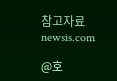참고자료
newsis.com

@호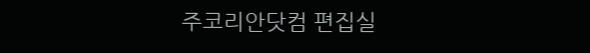주코리안닷컴 편집실